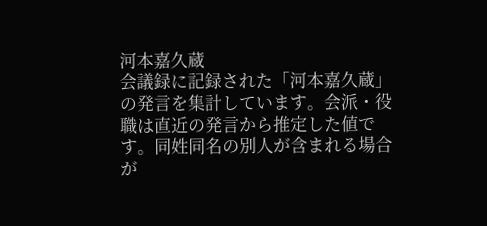河本嘉久蔵
会議録に記録された「河本嘉久蔵」の発言を集計しています。会派・役職は直近の発言から推定した値です。同姓同名の別人が含まれる場合が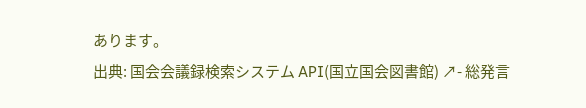あります。
出典: 国会会議録検索システム API(国立国会図書館) ↗- 総発言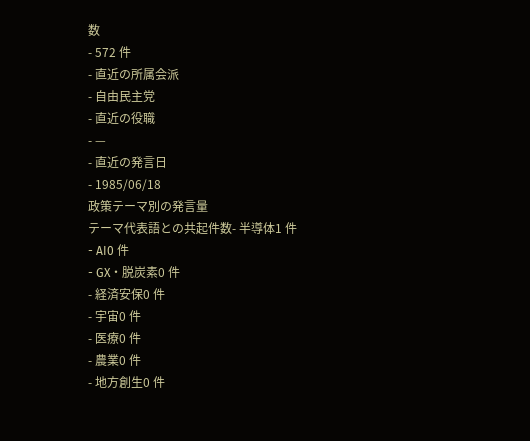数
- 572 件
- 直近の所属会派
- 自由民主党
- 直近の役職
- —
- 直近の発言日
- 1985/06/18
政策テーマ別の発言量
テーマ代表語との共起件数- 半導体1 件
- AI0 件
- GX・脱炭素0 件
- 経済安保0 件
- 宇宙0 件
- 医療0 件
- 農業0 件
- 地方創生0 件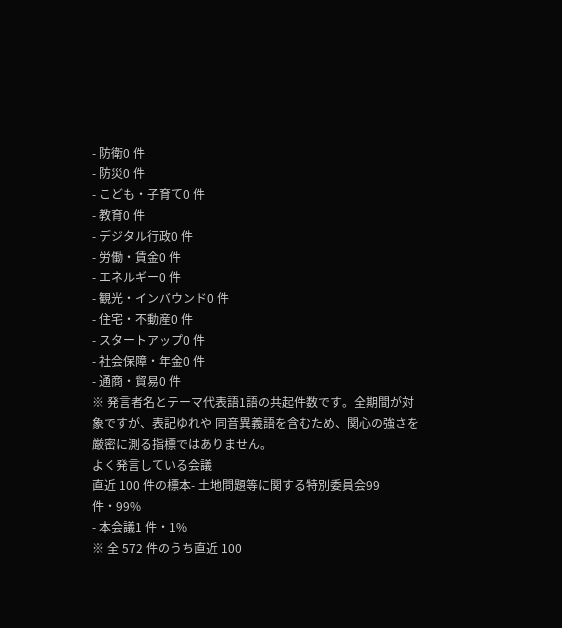- 防衛0 件
- 防災0 件
- こども・子育て0 件
- 教育0 件
- デジタル行政0 件
- 労働・賃金0 件
- エネルギー0 件
- 観光・インバウンド0 件
- 住宅・不動産0 件
- スタートアップ0 件
- 社会保障・年金0 件
- 通商・貿易0 件
※ 発言者名とテーマ代表語1語の共起件数です。全期間が対象ですが、表記ゆれや 同音異義語を含むため、関心の強さを厳密に測る指標ではありません。
よく発言している会議
直近 100 件の標本- 土地問題等に関する特別委員会99 件・99%
- 本会議1 件・1%
※ 全 572 件のうち直近 100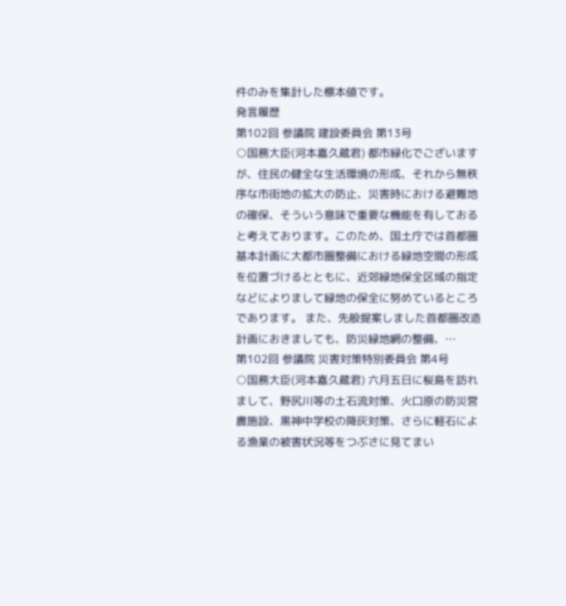件のみを集計した標本値です。
発言履歴
第102回 参議院 建設委員会 第13号
○国務大臣(河本嘉久蔵君) 都市緑化でございますが、住民の健全な生活環境の形成、それから無秩序な市街地の拡大の防止、災害時における避難地の確保、そういう意味で重要な機能を有しておると考えております。このため、国土庁では首都圏基本計画に大都市圏整備における緑地空間の形成を位置づけるとともに、近郊緑地保全区域の指定などによりまして緑地の保全に努めているところであります。 また、先般提案しました首都圏改造計画におきましても、防災緑地網の整備、…
第102回 参議院 災害対策特別委員会 第4号
○国務大臣(河本嘉久蔵君) 六月五日に桜島を訪れまして、野尻川等の土石流対策、火口原の防災営農施設、黒神中学校の降灰対策、さらに軽石による漁業の被害状況等をつぶさに見てまい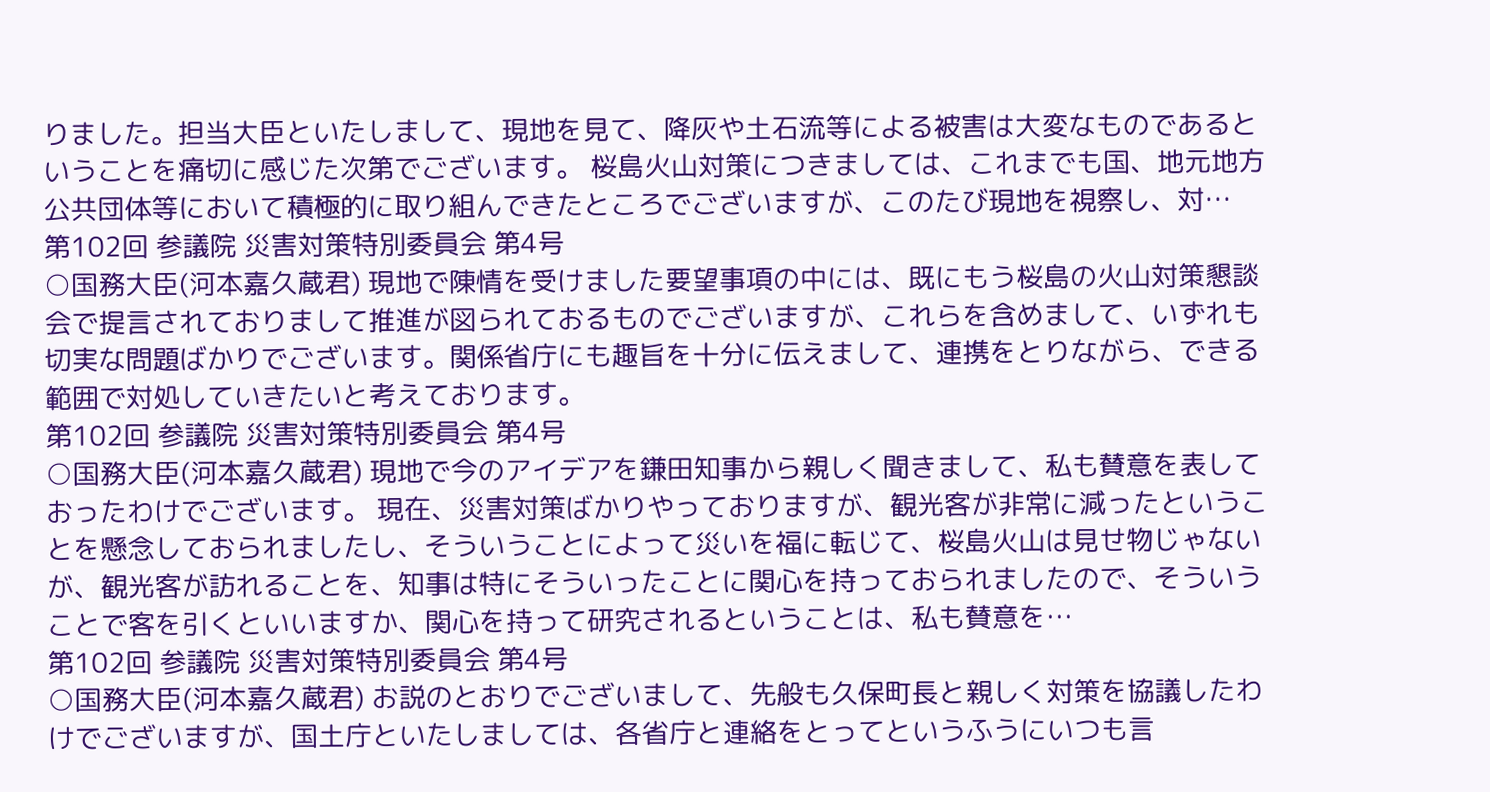りました。担当大臣といたしまして、現地を見て、降灰や土石流等による被害は大変なものであるということを痛切に感じた次第でございます。 桜島火山対策につきましては、これまでも国、地元地方公共団体等において積極的に取り組んできたところでございますが、このたび現地を視察し、対…
第102回 参議院 災害対策特別委員会 第4号
○国務大臣(河本嘉久蔵君) 現地で陳情を受けました要望事項の中には、既にもう桜島の火山対策懇談会で提言されておりまして推進が図られておるものでございますが、これらを含めまして、いずれも切実な問題ばかりでございます。関係省庁にも趣旨を十分に伝えまして、連携をとりながら、できる範囲で対処していきたいと考えております。
第102回 参議院 災害対策特別委員会 第4号
○国務大臣(河本嘉久蔵君) 現地で今のアイデアを鎌田知事から親しく聞きまして、私も賛意を表しておったわけでございます。 現在、災害対策ばかりやっておりますが、観光客が非常に減ったということを懸念しておられましたし、そういうことによって災いを福に転じて、桜島火山は見せ物じゃないが、観光客が訪れることを、知事は特にそういったことに関心を持っておられましたので、そういうことで客を引くといいますか、関心を持って研究されるということは、私も賛意を…
第102回 参議院 災害対策特別委員会 第4号
○国務大臣(河本嘉久蔵君) お説のとおりでございまして、先般も久保町長と親しく対策を協議したわけでございますが、国土庁といたしましては、各省庁と連絡をとってというふうにいつも言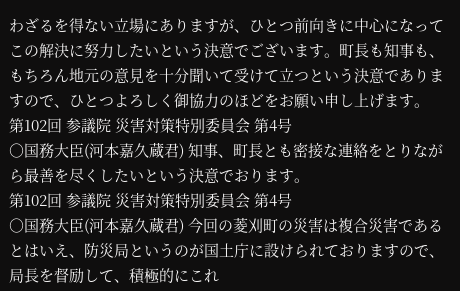わざるを得ない立場にありますが、ひとつ前向きに中心になってこの解決に努力したいという決意でございます。町長も知事も、もちろん地元の意見を十分聞いて受けて立つという決意でありますので、ひとつよろしく御協力のほどをお願い申し上げます。
第102回 参議院 災害対策特別委員会 第4号
○国務大臣(河本嘉久蔵君) 知事、町長とも密接な連絡をとりながら最善を尽くしたいという決意でおります。
第102回 参議院 災害対策特別委員会 第4号
○国務大臣(河本嘉久蔵君) 今回の菱刈町の災害は複合災害であるとはいえ、防災局というのが国土庁に設けられておりますので、局長を督励して、積極的にこれ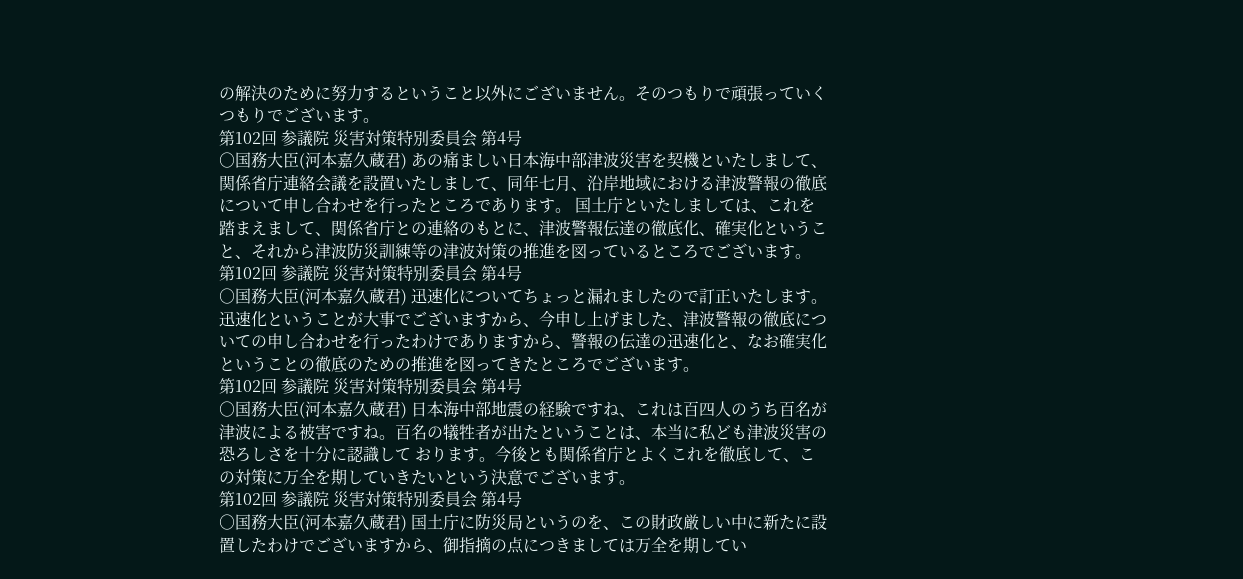の解決のために努力するということ以外にございません。そのつもりで頑張っていくつもりでございます。
第102回 参議院 災害対策特別委員会 第4号
○国務大臣(河本嘉久蔵君) あの痛ましい日本海中部津波災害を契機といたしまして、関係省庁連絡会議を設置いたしまして、同年七月、沿岸地域における津波警報の徹底について申し合わせを行ったところであります。 国土庁といたしましては、これを踏まえまして、関係省庁との連絡のもとに、津波警報伝達の徹底化、確実化ということ、それから津波防災訓練等の津波対策の推進を図っているところでございます。
第102回 参議院 災害対策特別委員会 第4号
○国務大臣(河本嘉久蔵君) 迅速化についてちょっと漏れましたので訂正いたします。迅速化ということが大事でございますから、今申し上げました、津波警報の徹底についての申し合わせを行ったわけでありますから、警報の伝達の迅速化と、なお確実化ということの徹底のための推進を図ってきたところでございます。
第102回 参議院 災害対策特別委員会 第4号
○国務大臣(河本嘉久蔵君) 日本海中部地震の経験ですね、これは百四人のうち百名が津波による被害ですね。百名の犠牲者が出たということは、本当に私ども津波災害の恐ろしさを十分に認識して おります。今後とも関係省庁とよくこれを徹底して、この対策に万全を期していきたいという決意でございます。
第102回 参議院 災害対策特別委員会 第4号
○国務大臣(河本嘉久蔵君) 国土庁に防災局というのを、この財政厳しい中に新たに設置したわけでございますから、御指摘の点につきましては万全を期してい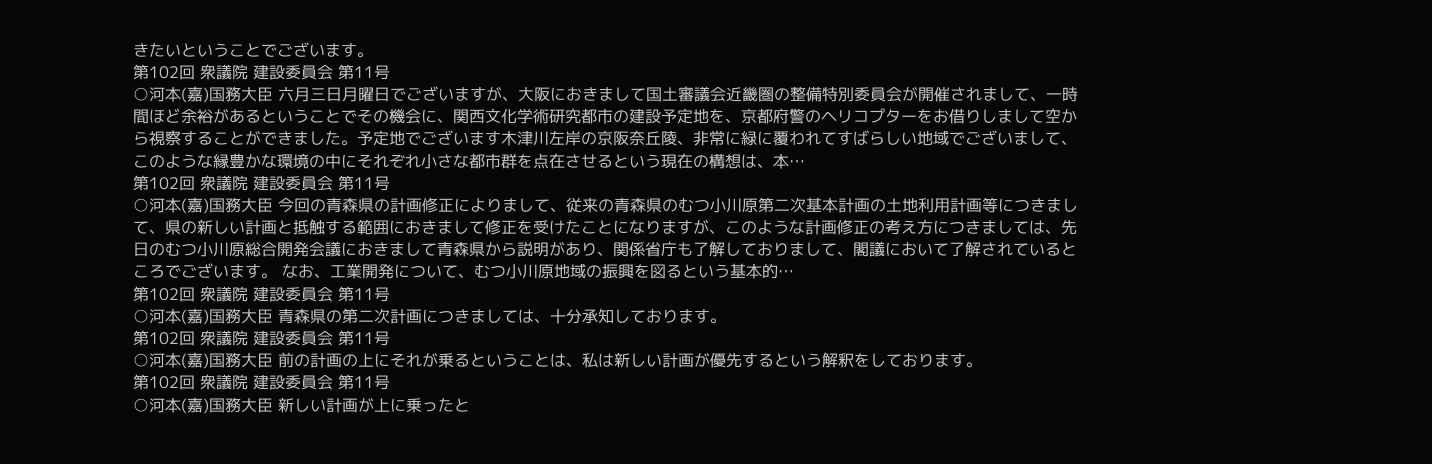きたいということでございます。
第102回 衆議院 建設委員会 第11号
○河本(嘉)国務大臣 六月三日月曜日でございますが、大阪におきまして国土審議会近畿圏の整備特別委員会が開催されまして、一時間ほど余裕があるということでその機会に、関西文化学術研究都市の建設予定地を、京都府警のヘリコプターをお借りしまして空から視察することができました。予定地でございます木津川左岸の京阪奈丘陵、非常に緑に覆われてすばらしい地域でございまして、このような縁豊かな環境の中にそれぞれ小さな都市群を点在させるという現在の構想は、本…
第102回 衆議院 建設委員会 第11号
○河本(嘉)国務大臣 今回の青森県の計画修正によりまして、従来の青森県のむつ小川原第二次基本計画の土地利用計画等につきまして、県の新しい計画と抵触する範囲におきまして修正を受けたことになりますが、このような計画修正の考え方につきましては、先日のむつ小川原総合開発会議におきまして青森県から説明があり、関係省庁も了解しておりまして、閣議において了解されているところでございます。 なお、工業開発について、むつ小川原地域の振興を図るという基本的…
第102回 衆議院 建設委員会 第11号
○河本(嘉)国務大臣 青森県の第二次計画につきましては、十分承知しております。
第102回 衆議院 建設委員会 第11号
○河本(嘉)国務大臣 前の計画の上にそれが乗るということは、私は新しい計画が優先するという解釈をしております。
第102回 衆議院 建設委員会 第11号
○河本(嘉)国務大臣 新しい計画が上に乗ったと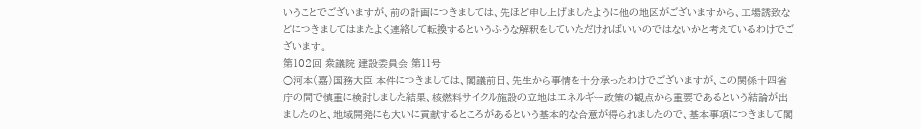いうことでございますが、前の計画につきましては、先ほど申し上げましたように他の地区がございますから、工場誘致などにつきましてはまたよく連絡して転換するというふうな解釈をしていただければいいのではないかと考えているわけでございます。
第102回 衆議院 建設委員会 第11号
○河本(嘉)国務大臣 本件につきましては、閣議前日、先生から事情を十分承ったわけでございますが、この関係十四省庁の間で慎重に検討しました結果、核燃料サイクル施設の立地はエネルギー政策の観点から重要であるという結論が出ましたのと、地域開発にも大いに貢献するところがあるという基本的な合意が得られましたので、基本事項につきまして閣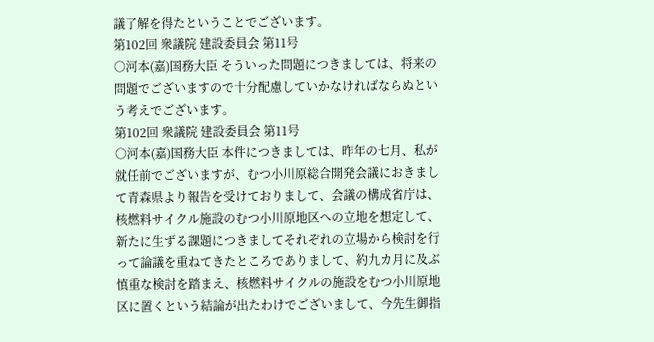議了解を得たということでございます。
第102回 衆議院 建設委員会 第11号
○河本(嘉)国務大臣 そういった問題につきましては、将来の問題でございますので十分配慮していかなければならぬという考えでございます。
第102回 衆議院 建設委員会 第11号
○河本(嘉)国務大臣 本件につきましては、昨年の七月、私が就任前でございますが、むつ小川原総合開発会議におきまして青森県より報告を受けておりまして、会議の構成省庁は、核燃料サイクル施設のむつ小川原地区への立地を想定して、新たに生ずる課題につきましてそれぞれの立場から検討を行って論議を重ねてきたところでありまして、約九カ月に及ぶ慎重な検討を踏まえ、核燃料サイクルの施設をむつ小川原地区に置くという結論が出たわけでございまして、今先生御指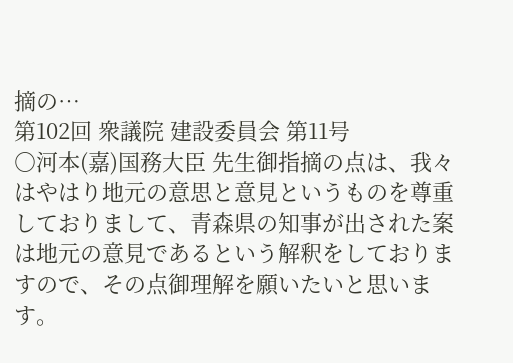摘の…
第102回 衆議院 建設委員会 第11号
○河本(嘉)国務大臣 先生御指摘の点は、我々はやはり地元の意思と意見というものを尊重しておりまして、青森県の知事が出された案は地元の意見であるという解釈をしておりますので、その点御理解を願いたいと思います。